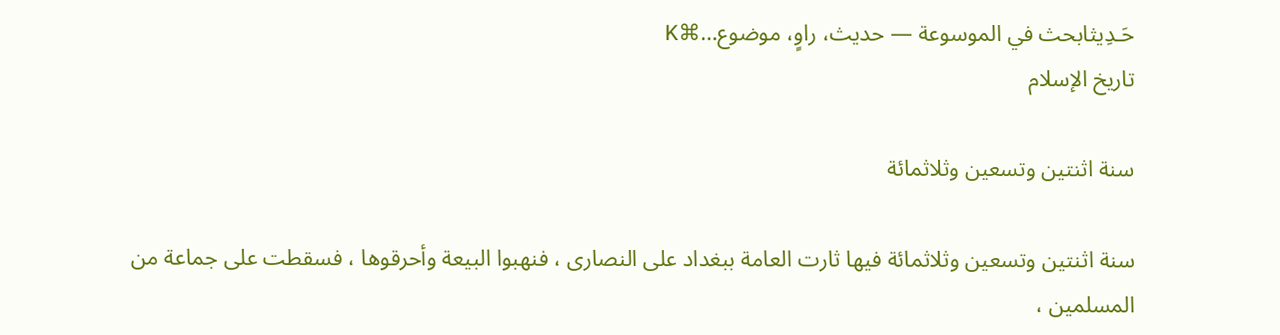حَـدِيثابحث في الموسوعة — حديث، راوٍ، موضوع…⌘K
تاريخ الإسلام

سنة اثنتين وتسعين وثلاثمائة

سنة اثنتين وتسعين وثلاثمائة فيها ثارت العامة ببغداد على النصارى ، فنهبوا البيعة وأحرقوها ، فسقطت على جماعة من المسلمين ،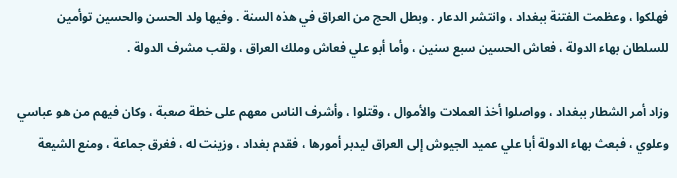فهلكوا ، وعظمت الفتنة ببغداد ، وانتشر الدعار . وبطل الحج من العراق في هذه السنة . وفيها ولد الحسن والحسين توأمين للسلطان بهاء الدولة ، فعاش الحسين سبع سنين ، وأما أبو علي فعاش وملك العراق ، ولقب مشرف الدولة .

وزاد أمر الشطار ببغداد ، وواصلوا أخذ العملات والأموال ، وقتلوا ، وأشرف الناس معهم على خطة صعبة ، وكان فيهم من هو عباسي وعلوي ، فبعث بهاء الدولة أبا علي عميد الجيوش إلى العراق ليدبر أمورها ، فقدم بغداد ، وزينت له ، فغرق جماعة ، ومنع الشيعة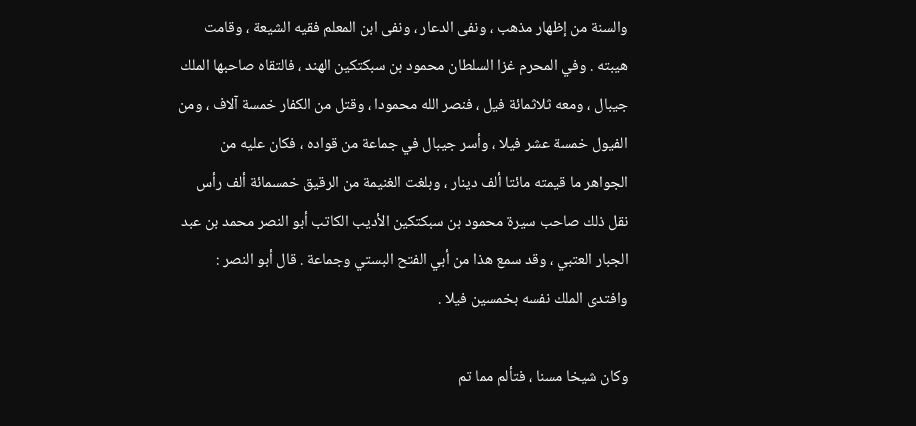والسنة من إظهار مذهب ، ونفى الدعار ، ونفى ابن المعلم فقيه الشيعة ، وقامت هيبته . وفي المحرم غزا السلطان محمود بن سبكتكين الهند ، فالتقاه صاحبها الملك جيبال ، ومعه ثلاثمائة فيل ، فنصر الله محمودا ، وقتل من الكفار خمسة آلاف ، ومن الفيول خمسة عشر فيلا ، وأسر جيبال في جماعة من قواده ، فكان عليه من الجواهر ما قيمته مائتا ألف دينار ، وبلغت الغنيمة من الرقيق خمسمائة ألف رأس نقل ذلك صاحب سيرة محمود بن سبكتكين الأديب الكاتب أبو النصر محمد بن عبد الجبار العتبي ، وقد سمع هذا من أبي الفتح البستي وجماعة . قال أبو النصر : وافتدى الملك نفسه بخمسين فيلا .

وكان شيخا مسنا ، فتألم مما تم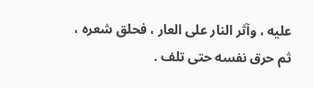عليه ، وآثر النار على العار ، فحلق شعره ، ثم حرق نفسه حتى تلف .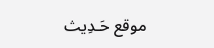موقع حَـدِيث